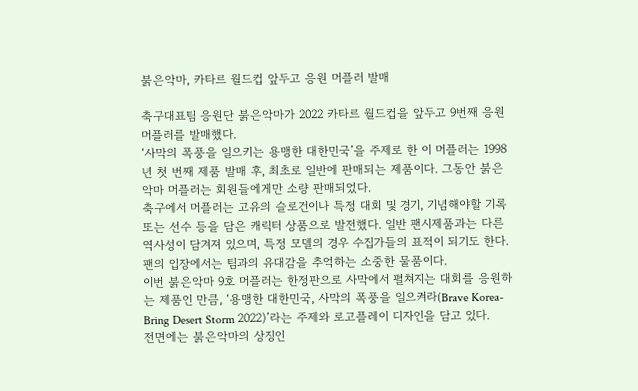붉은악마, 카타르 월드컵 앞두고 응원 머플러 발매

축구대표팀 응원단 붉은악마가 2022 카타르 월드컵을 앞두고 9번째 응원 머플러를 발매했다.
‘사막의 폭풍을 일으키는 용맹한 대한민국’을 주제로 한 이 머플러는 1998년 첫 번째 제품 발매 후, 최초로 일반에 판매되는 제품이다. 그동안 붉은악마 머플러는 회원들에게만 소량 판매되었다.
축구에서 머플러는 고유의 슬로건이나 특정 대회 및 경기, 기념해야할 기록 또는 선수 등을 담은 캐릭터 상품으로 발전했다. 일반 팬시제품과는 다른 역사성이 담겨져 있으며, 특정 모델의 경우 수집가들의 표적이 되기도 한다. 팬의 입장에서는 팀과의 유대감을 추억하는 소중한 물품이다.
이번 붉은악마 9호 머플러는 한정판으로 사막에서 펼쳐지는 대회를 응원하는 제품인 만큼, ‘용맹한 대한민국, 사막의 폭풍을 일으켜라(Brave Korea-Bring Desert Storm 2022)’라는 주제와 로고플레이 디자인을 담고 있다.
전면에는 붉은악마의 상징인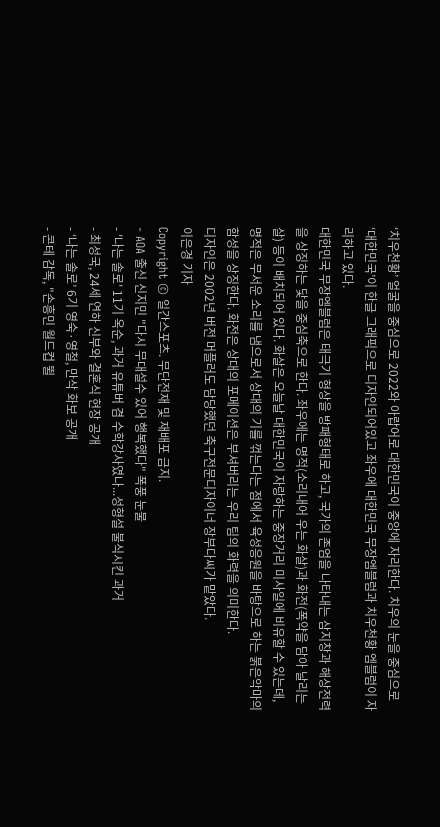‘치우천황’ 얼굴을 중심으로 2022와 아랍어로 대한민국이 중앙에 자리한다. 치우의 눈을 중심으로 ‘대한민국’이 한글 그래픽으로 디자인되어있고 좌우에 대한민국 무장엠블럼과 치우천황 엠블럼이 자리하고 있다.
대한민국 무장엠블럼은 태극기 형상을 방패형태로 하고, 국가의 존엄을 나타내는 삼지창과 해상전력을 상징하는 닻을 중심축으로 한다. 좌우에는 명적(소리내어 우는 화살)과 화전(폭약을 담아 날리는 살) 등이 배치되어 있다. 화살은 오늘날 대한민국이 자랑하는 중장거리 미사일에 비유할 수 있는데, 명적은 무서운 소리를 냄으로서 상대의 기를 꺾는다는 점에서 육성응원을 바탕으로 하는 붉은악마의 함성을 상징한다. 화전은 상대의 포메이션은 부셔버리는 우리 팀의 화력을 의미한다.
디자인은 2002년 버전 머플러도 담당했던 축구전문디자이너 장부다씨가 맡았다.
이은경 기자
Copyright © 일간스포츠. 무단전재 및 재배포 금지.
- AOA 출신 신지민 "다시 무대설수 있어 행복했다" 폭풍 눈물
- '나는 솔로' 11기 옥순, 과거 유튜버 겸 수학강사였나...성형설 불식시킨 과거
- 최성국, 24세 연하 신부와 결혼식 현장 공개
- ‘나는 솔로’ 6기 영숙·영철, 만삭 화보 공개
- 콘테 감독, "손흥민 월드컵 뛸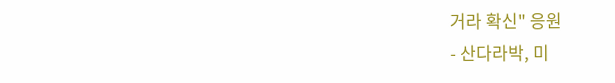거라 확신" 응원
- 산다라박, 미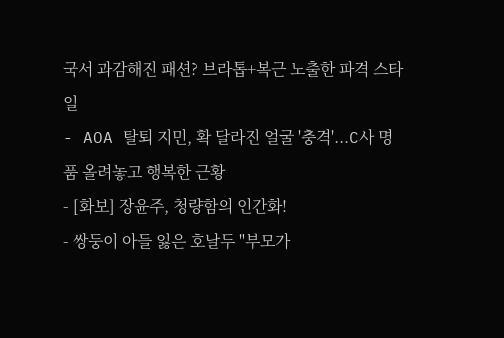국서 과감해진 패션? 브라톱+복근 노출한 파격 스타일
- AOA 탈퇴 지민, 확 달라진 얼굴 '충격'...C사 명품 올려놓고 행복한 근황
- [화보] 장윤주, 청량함의 인간화!
- 쌍둥이 아들 잃은 호날두 "부모가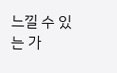느낄 수 있는 가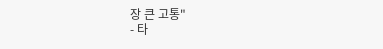장 큰 고통"
- 타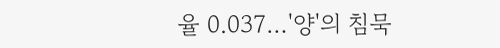율 0.037…'양'의 침묵